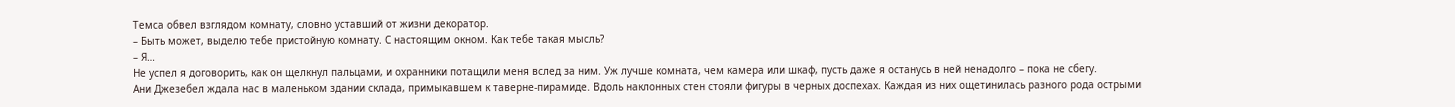Темса обвел взглядом комнату, словно уставший от жизни декоратор.
– Быть может, выделю тебе пристойную комнату. С настоящим окном. Как тебе такая мысль?
– Я…
Не успел я договорить, как он щелкнул пальцами, и охранники потащили меня вслед за ним. Уж лучше комната, чем камера или шкаф, пусть даже я останусь в ней ненадолго – пока не сбегу.
Ани Джезебел ждала нас в маленьком здании склада, примыкавшем к таверне-пирамиде. Вдоль наклонных стен стояли фигуры в черных доспехах. Каждая из них ощетинилась разного рода острыми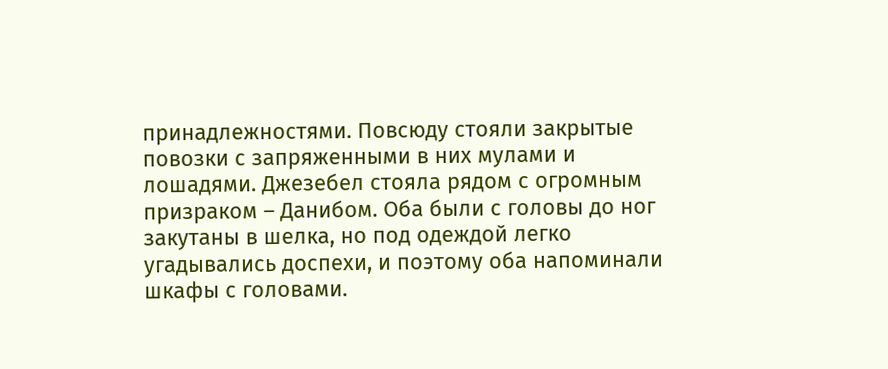принадлежностями. Повсюду стояли закрытые повозки с запряженными в них мулами и лошадями. Джезебел стояла рядом с огромным призраком – Данибом. Оба были с головы до ног закутаны в шелка, но под одеждой легко угадывались доспехи, и поэтому оба напоминали шкафы с головами.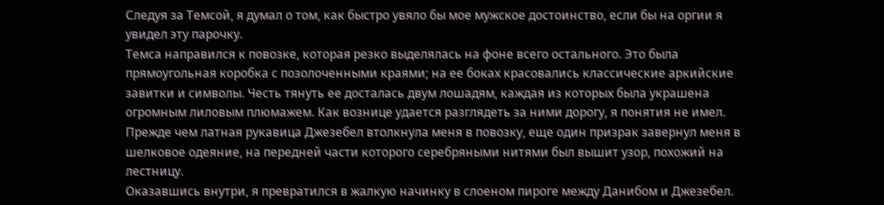Следуя за Темсой, я думал о том, как быстро увяло бы мое мужское достоинство, если бы на оргии я увидел эту парочку.
Темса направился к повозке, которая резко выделялась на фоне всего остального. Это была прямоугольная коробка с позолоченными краями; на ее боках красовались классические аркийские завитки и символы. Честь тянуть ее досталась двум лошадям, каждая из которых была украшена огромным лиловым плюмажем. Как вознице удается разглядеть за ними дорогу, я понятия не имел.
Прежде чем латная рукавица Джезебел втолкнула меня в повозку, еще один призрак завернул меня в шелковое одеяние, на передней части которого серебряными нитями был вышит узор, похожий на лестницу.
Оказавшись внутри, я превратился в жалкую начинку в слоеном пироге между Данибом и Джезебел.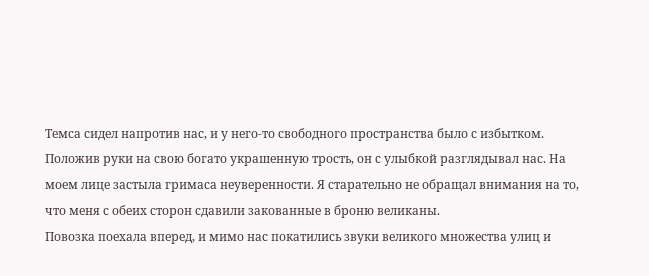Темса сидел напротив нас, и у него-то свободного пространства было с избытком. Положив руки на свою богато украшенную трость, он с улыбкой разглядывал нас. На моем лице застыла гримаса неуверенности. Я старательно не обращал внимания на то, что меня с обеих сторон сдавили закованные в броню великаны.
Повозка поехала вперед, и мимо нас покатились звуки великого множества улиц и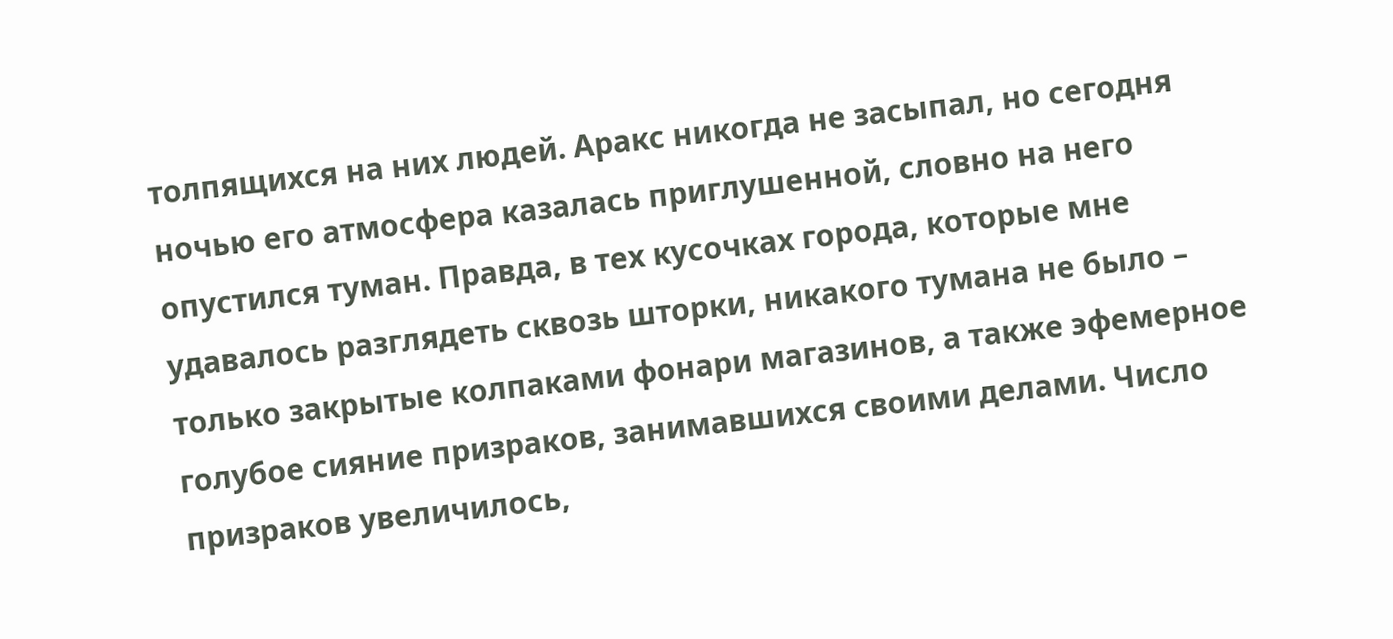толпящихся на них людей. Аракс никогда не засыпал, но сегодня ночью его атмосфера казалась приглушенной, словно на него опустился туман. Правда, в тех кусочках города, которые мне удавалось разглядеть сквозь шторки, никакого тумана не было – только закрытые колпаками фонари магазинов, а также эфемерное голубое сияние призраков, занимавшихся своими делами. Число призраков увеличилось,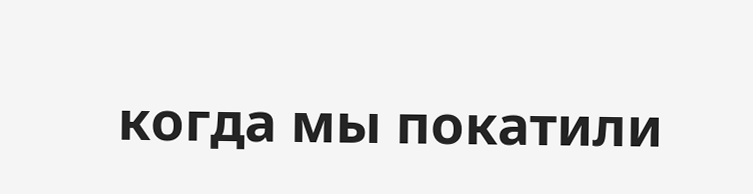когда мы покатили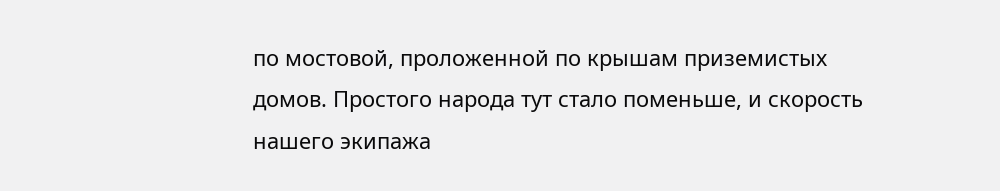по мостовой, проложенной по крышам приземистых домов. Простого народа тут стало поменьше, и скорость нашего экипажа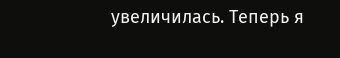увеличилась. Теперь я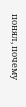понял, почему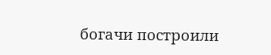богачи построили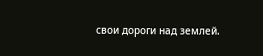свои дороги над землей.